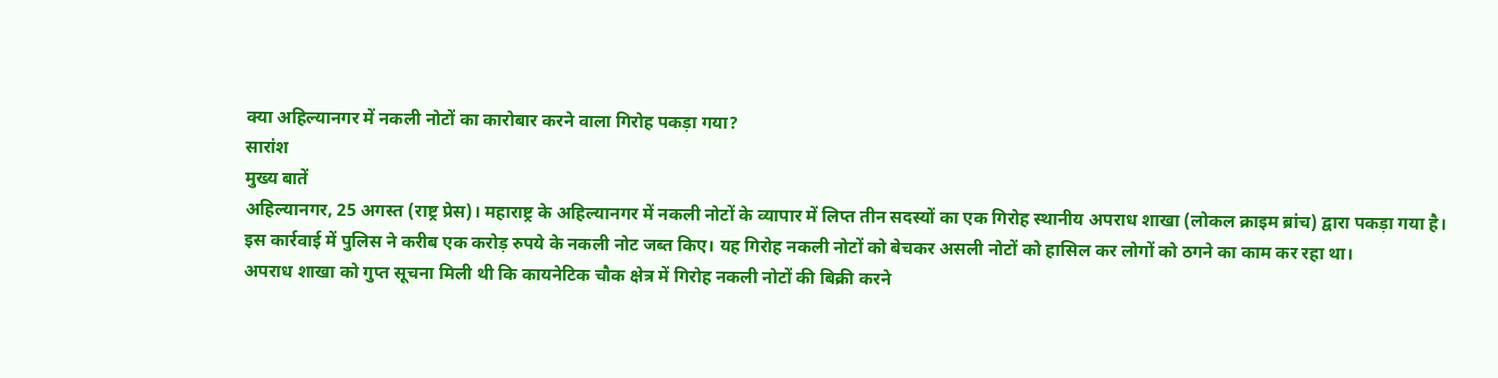क्या अहिल्यानगर में नकली नोटों का कारोबार करने वाला गिरोह पकड़ा गया?
सारांश
मुख्य बातें
अहिल्यानगर, 25 अगस्त (राष्ट्र प्रेस)। महाराष्ट्र के अहिल्यानगर में नकली नोटों के व्यापार में लिप्त तीन सदस्यों का एक गिरोह स्थानीय अपराध शाखा (लोकल क्राइम ब्रांच) द्वारा पकड़ा गया है।
इस कार्रवाई में पुलिस ने करीब एक करोड़ रुपये के नकली नोट जब्त किए। यह गिरोह नकली नोटों को बेचकर असली नोटों को हासिल कर लोगों को ठगने का काम कर रहा था।
अपराध शाखा को गुप्त सूचना मिली थी कि कायनेटिक चौक क्षेत्र में गिरोह नकली नोटों की बिक्री करने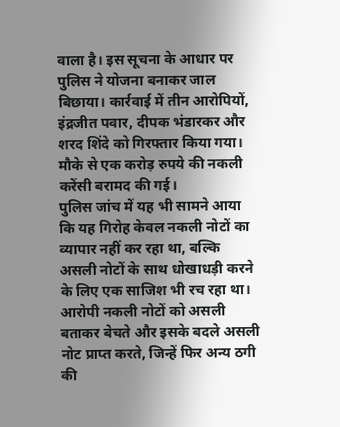वाला है। इस सूचना के आधार पर पुलिस ने योजना बनाकर जाल बिछाया। कार्रवाई में तीन आरोपियों, इंद्रजीत पवार, दीपक भंडारकर और शरद शिंदे को गिरफ्तार किया गया। मौके से एक करोड़ रुपये की नकली करेंसी बरामद की गई।
पुलिस जांच में यह भी सामने आया कि यह गिरोह केवल नकली नोटों का व्यापार नहीं कर रहा था, बल्कि असली नोटों के साथ धोखाधड़ी करने के लिए एक साजिश भी रच रहा था। आरोपी नकली नोटों को असली बताकर बेचते और इसके बदले असली नोट प्राप्त करते, जिन्हें फिर अन्य ठगी की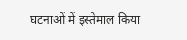घटनाओं में इस्तेमाल किया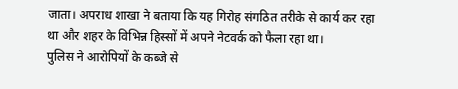जाता। अपराध शाखा ने बताया कि यह गिरोह संगठित तरीके से कार्य कर रहा था और शहर के विभिन्न हिस्सों में अपने नेटवर्क को फैला रहा था।
पुलिस ने आरोपियों के कब्जे से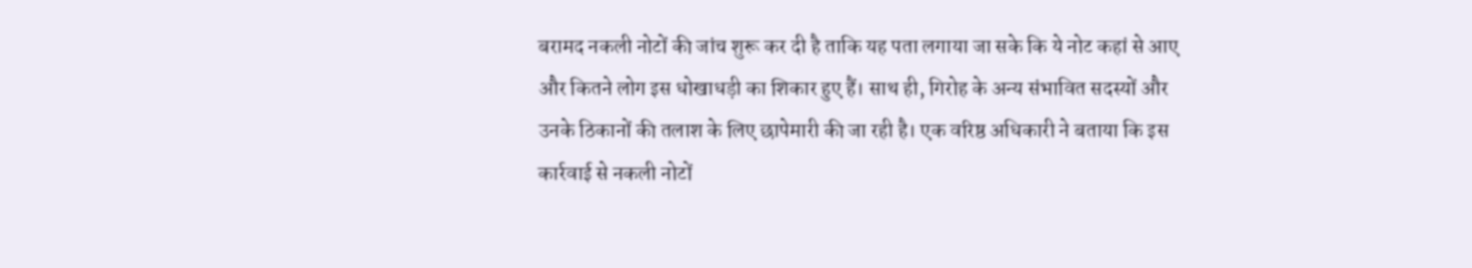बरामद नकली नोटों की जांच शुरू कर दी है ताकि यह पता लगाया जा सके कि ये नोट कहां से आए और कितने लोग इस धोखाधड़ी का शिकार हुए हैं। साथ ही, गिरोह के अन्य संभावित सदस्यों और उनके ठिकानों की तलाश के लिए छापेमारी की जा रही है। एक वरिष्ठ अधिकारी ने बताया कि इस कार्रवाई से नकली नोटों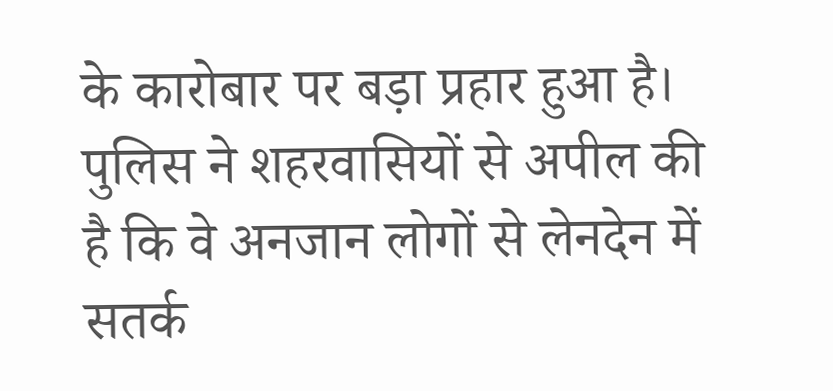के कारोबार पर बड़ा प्रहार हुआ है। पुलिस ने शहरवासियों से अपील की है कि वे अनजान लोगों से लेनदेन में सतर्क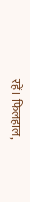रहें। फिलहाल,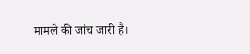मामले की जांच जारी है।